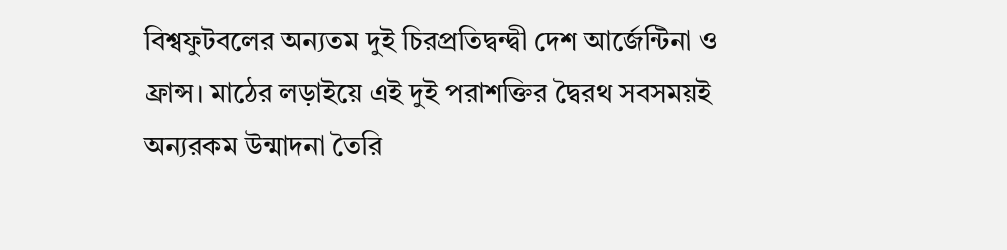বিশ্বফুটবলের অন্যতম দুই চিরপ্রতিদ্বন্দ্বী দেশ আর্জেন্টিনা ও ফ্রান্স। মাঠের লড়াইয়ে এই দুই পরাশক্তির দ্বৈরথ সবসময়ই অন্যরকম উন্মাদনা তৈরি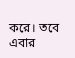করে। তবে এবার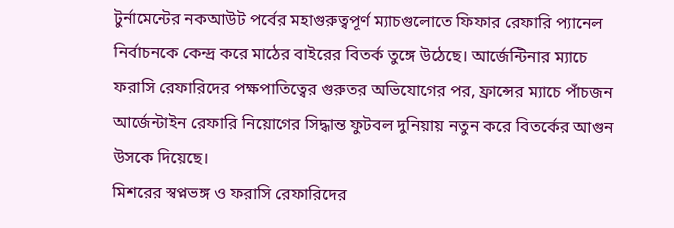টুর্নামেন্টের নকআউট পর্বের মহাগুরুত্বপূর্ণ ম্যাচগুলোতে ফিফার রেফারি প্যানেল নির্বাচনকে কেন্দ্র করে মাঠের বাইরের বিতর্ক তুঙ্গে উঠেছে। আর্জেন্টিনার ম্যাচে ফরাসি রেফারিদের পক্ষপাতিত্বের গুরুতর অভিযোগের পর, ফ্রান্সের ম্যাচে পাঁচজন আর্জেন্টাইন রেফারি নিয়োগের সিদ্ধান্ত ফুটবল দুনিয়ায় নতুন করে বিতর্কের আগুন উসকে দিয়েছে।
মিশরের স্বপ্নভঙ্গ ও ফরাসি রেফারিদের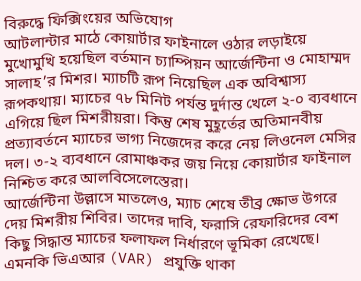বিরুদ্ধে ফিক্সিংয়ের অভিযোগ
আটলান্টার মাঠে কোয়ার্টার ফাইনালে ওঠার লড়াইয়ে মুখোমুখি হয়েছিল বর্তমান চ্যাম্পিয়ন আর্জেন্টিনা ও মোহাম্মদ সালাহ’র মিশর। ম্যাচটি রূপ নিয়েছিল এক অবিশ্বাস্য রূপকথায়। ম্যাচের ৭৮ মিনিট পর্যন্ত দুর্দান্ত খেলে ২-০ ব্যবধানে এগিয়ে ছিল মিশরীয়রা। কিন্তু শেষ মুহূর্তের অতিমানবীয় প্রত্যাবর্তনে ম্যাচের ভাগ্য নিজেদের করে নেয় লিওনেল মেসির দল। ৩-২ ব্যবধানে রোমাঞ্চকর জয় নিয়ে কোয়ার্টার ফাইনাল নিশ্চিত করে আলবিসেলেস্তেরা।
আর্জেন্টিনা উল্লাসে মাতলেও, ম্যাচ শেষে তীব্র ক্ষোভ উগরে দেয় মিশরীয় শিবির। তাদের দাবি, ফরাসি রেফারিদের বেশ কিছু সিদ্ধান্ত ম্যাচের ফলাফল নির্ধারণে ভূমিকা রেখেছে। এমনকি ভিএআর (VAR) প্রযুক্তি থাকা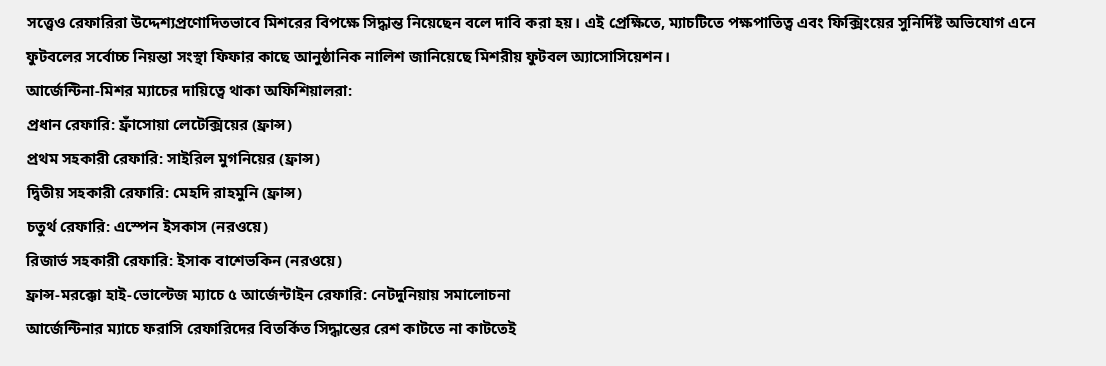সত্ত্বেও রেফারিরা উদ্দেশ্যপ্রণোদিতভাবে মিশরের বিপক্ষে সিদ্ধান্ত নিয়েছেন বলে দাবি করা হয়। এই প্রেক্ষিতে, ম্যাচটিতে পক্ষপাতিত্ব এবং ফিক্সিংয়ের সুনির্দিষ্ট অভিযোগ এনে ফুটবলের সর্বোচ্চ নিয়ন্তা সংস্থা ফিফার কাছে আনুষ্ঠানিক নালিশ জানিয়েছে মিশরীয় ফুটবল অ্যাসোসিয়েশন।
আর্জেন্টিনা-মিশর ম্যাচের দায়িত্বে থাকা অফিশিয়ালরা:
প্রধান রেফারি: ফ্রাঁসোয়া লেটেক্সিয়ের (ফ্রান্স)
প্রথম সহকারী রেফারি: সাইরিল মুগনিয়ের (ফ্রান্স)
দ্বিতীয় সহকারী রেফারি: মেহদি রাহমুনি (ফ্রান্স)
চতুর্থ রেফারি: এস্পেন ইসকাস (নরওয়ে)
রিজার্ভ সহকারী রেফারি: ইসাক বাশেভকিন (নরওয়ে)
ফ্রান্স-মরক্কো হাই-ভোল্টেজ ম্যাচে ৫ আর্জেন্টাইন রেফারি: নেটদুনিয়ায় সমালোচনা
আর্জেন্টিনার ম্যাচে ফরাসি রেফারিদের বিতর্কিত সিদ্ধান্তের রেশ কাটতে না কাটতেই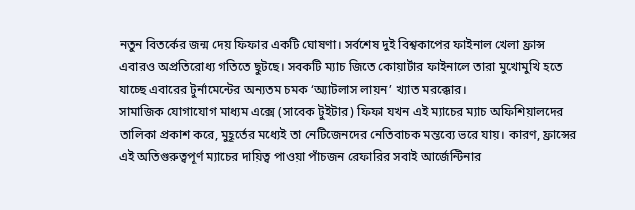নতুন বিতর্কের জন্ম দেয় ফিফার একটি ঘোষণা। সর্বশেষ দুই বিশ্বকাপের ফাইনাল খেলা ফ্রান্স এবারও অপ্রতিরোধ্য গতিতে ছুটছে। সবকটি ম্যাচ জিতে কোয়ার্টার ফাইনালে তারা মুখোমুখি হতে যাচ্ছে এবারের টুর্নামেন্টের অন্যতম চমক ‘অ্যাটলাস লায়ন’ খ্যাত মরক্কোর।
সামাজিক যোগাযোগ মাধ্যম এক্সে (সাবেক টুইটার) ফিফা যখন এই ম্যাচের ম্যাচ অফিশিয়ালদের তালিকা প্রকাশ করে, মুহূর্তের মধ্যেই তা নেটিজেনদের নেতিবাচক মন্তব্যে ভরে যায়। কারণ, ফ্রান্সের এই অতিগুরুত্বপূর্ণ ম্যাচের দায়িত্ব পাওয়া পাঁচজন রেফারির সবাই আর্জেন্টিনার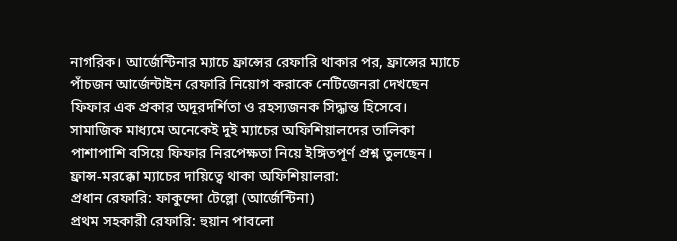নাগরিক। আর্জেন্টিনার ম্যাচে ফ্রান্সের রেফারি থাকার পর, ফ্রান্সের ম্যাচে পাঁচজন আর্জেন্টাইন রেফারি নিয়োগ করাকে নেটিজেনরা দেখছেন ফিফার এক প্রকার অদূরদর্শিতা ও রহস্যজনক সিদ্ধান্ত হিসেবে। সামাজিক মাধ্যমে অনেকেই দুই ম্যাচের অফিশিয়ালদের তালিকা পাশাপাশি বসিয়ে ফিফার নিরপেক্ষতা নিয়ে ইঙ্গিতপূর্ণ প্রশ্ন তুলছেন।
ফ্রান্স-মরক্কো ম্যাচের দায়িত্বে থাকা অফিশিয়ালরা:
প্রধান রেফারি: ফাকুন্দো টেল্লো (আর্জেন্টিনা)
প্রথম সহকারী রেফারি: হুয়ান পাবলো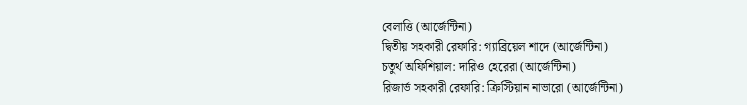বেলাত্তি (আর্জেন্টিনা)
দ্বিতীয় সহকারী রেফারি: গ্যাব্রিয়েল শাদে (আর্জেন্টিনা)
চতুর্থ অফিশিয়াল: দারিও হেরেরা (আর্জেন্টিনা)
রিজার্ভ সহকারী রেফারি: ক্রিস্টিয়ান নাভারো (আর্জেন্টিনা)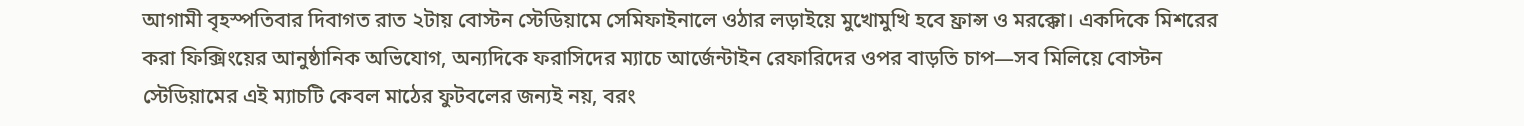আগামী বৃহস্পতিবার দিবাগত রাত ২টায় বোস্টন স্টেডিয়ামে সেমিফাইনালে ওঠার লড়াইয়ে মুখোমুখি হবে ফ্রান্স ও মরক্কো। একদিকে মিশরের করা ফিক্সিংয়ের আনুষ্ঠানিক অভিযোগ, অন্যদিকে ফরাসিদের ম্যাচে আর্জেন্টাইন রেফারিদের ওপর বাড়তি চাপ—সব মিলিয়ে বোস্টন স্টেডিয়ামের এই ম্যাচটি কেবল মাঠের ফুটবলের জন্যই নয়, বরং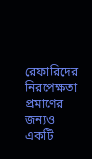রেফারিদের নিরপেক্ষতা প্রমাণের জন্যও একটি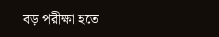বড় পরীক্ষা হতে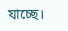যাচ্ছে।